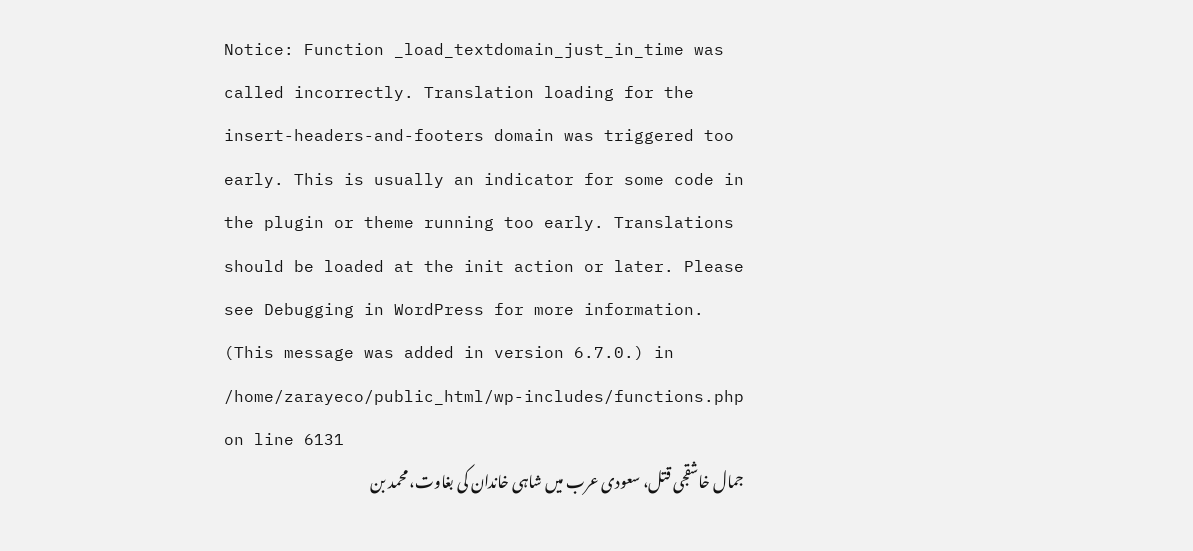Notice: Function _load_textdomain_just_in_time was called incorrectly. Translation loading for the insert-headers-and-footers domain was triggered too early. This is usually an indicator for some code in the plugin or theme running too early. Translations should be loaded at the init action or later. Please see Debugging in WordPress for more information. (This message was added in version 6.7.0.) in /home/zarayeco/public_html/wp-includes/functions.php on line 6131
جمال خاشقجی قتل، سعودی عرب میں‌ شاہی خاندان کی بغاوت، محمد بن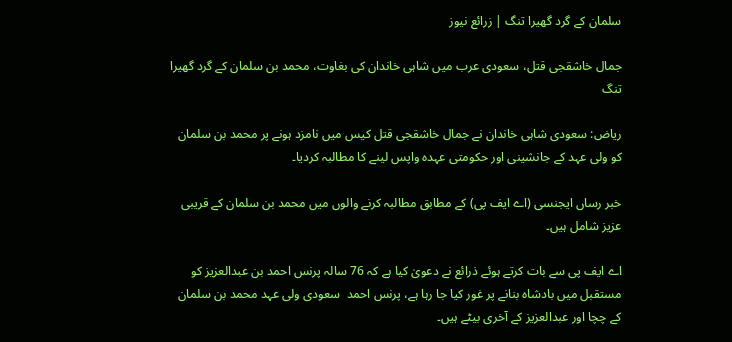سلمان کے گرد گھیرا تنگ | زرائع نیوز

جمال خاشقجی قتل، سعودی عرب میں‌ شاہی خاندان کی بغاوت، محمد بن سلمان کے گرد گھیرا تنگ

ریاض: سعودی شاہی خاندان نے جمال خاشقجی قتل کیس میں نامزد ہونے پر محمد بن سلمان کو ولی عہد کے جانشینی اور حکومتی عہدہ واپس لینے کا مطالبہ کردیا۔

خبر رساں ایجنسی (اے ایف پی) کے مطابق مطالبہ کرنے والوں میں محمد بن سلمان کے قریبی عزیز شامل ہیں۔

اے ایف پی سے بات کرتے ہوئے ذرائع نے دعویٰ کیا ہے کہ 76 سالہ پرنس احمد بن عبدالعزیز کو مستقبل میں بادشاہ بنانے پر غور کیا جا رہا ہے، پرنس احمد  سعودی ولی عہد محمد بن سلمان کے چچا اور عبدالعزیز کے آخری بیٹے ہیں۔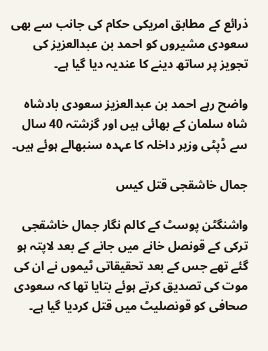ذرائع کے مطابق امریکی حکام کی جانب سے بھی سعودی مشیروں کو احمد بن عبدالعزیز کی تجویز پر ساتھ دینے کا عندیہ دیا گیا ہے۔

واضح رہے احمد بن عبدالعزیز سعودی بادشاہ شاہ سلمان کے بھائی ہیں اور گزشتہ 40 سال سے ڈپٹی وزیر داخلہ کا عہدہ سنبھالے ہوئے ہیں۔

جمال خاشقجی قتل کیس

واشنگٹن پوسٹ کے کالم نگار جمال خاشقجی ترکی کے قونصل خانے میں جانے کے بعد لاپتہ ہو گئے تھے جس کے بعد تحقیقاتی ٹیموں نے ان کی موت کی تصدیق کرتے ہوئے بتایا تھا کہ سعودی صحافی کو قونصلیٹ میں قتل کردیا گیا ہے۔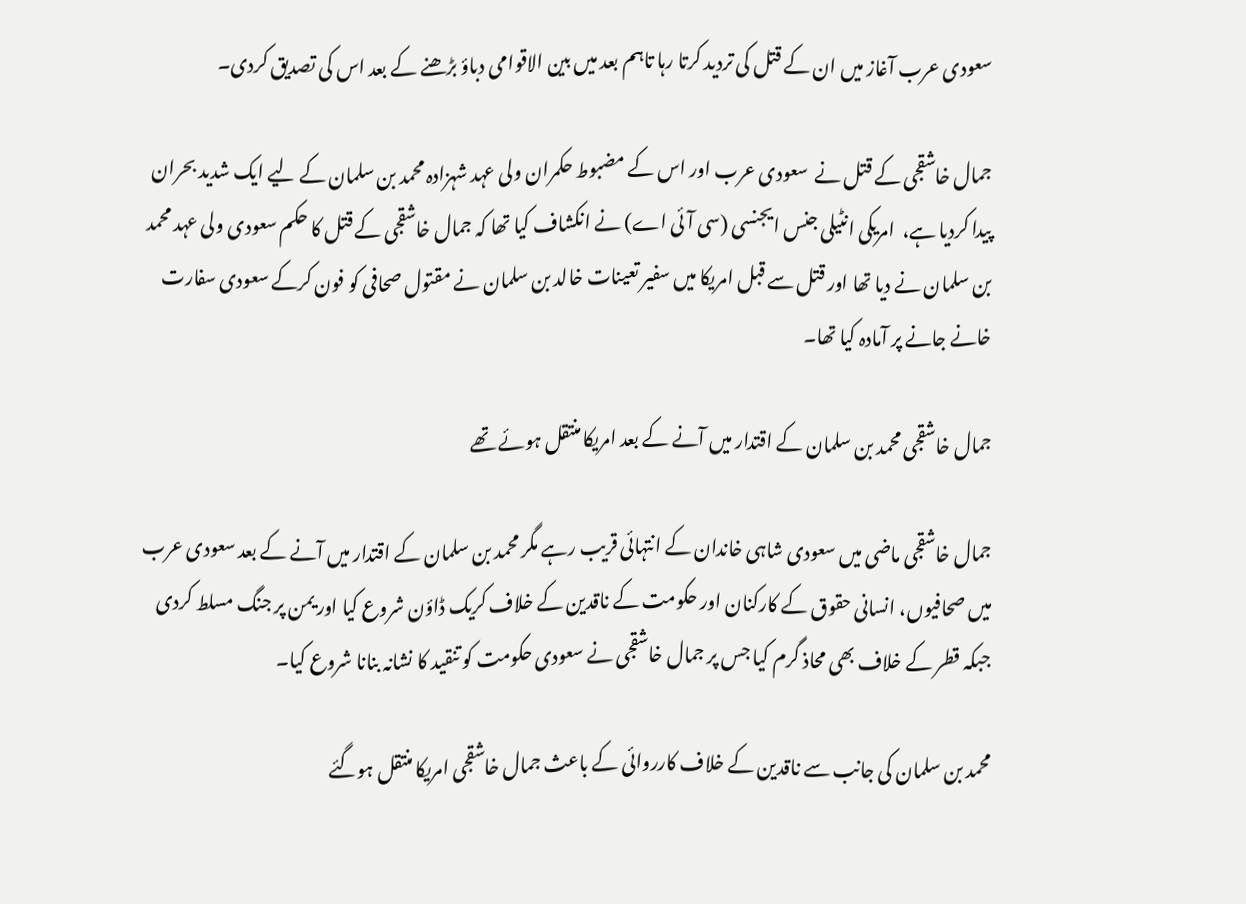سعودی عرب آغاز میں ان کے قتل کی تردید کرتا رہا تاہم بعد میں بین الاقوامی دباؤ بڑھنے کے بعد اس کی تصدیق کردی۔

جمال خاشقجی کے قتل نے  سعودی عرب اور اس کے مضبوط حکمران ولی عہد شہزادہ محمد بن سلمان کے لیے ایک شدید بحران پیدا کردیا ہے،  امریکی انٹیلی جنس ایجنسی (سی آئی اے) نے انکشاف کیا تھا کہ جمال خاشقجی کے قتل کا حکم سعودی ولی عہد محمد بن سلمان نے دیا تھا اور قتل سے قبل امریکا میں سفیر تعینات خالد بن سلمان نے مقتول صحافی کو فون کرکے سعودی سفارت خانے جانے پر آمادہ کیا تھا۔

جمال خاشقجی محمد بن سلمان کے اقتدار میں آنے کے بعد امریکا منتقل ہوئے تھے

جمال خاشقجی ماضی میں سعودی شاہی خاندان کے انتہائی قریب رہے مگر محمد بن سلمان کے اقتدار میں آنے کے بعد سعودی عرب میں صحافیوں، انسانی حقوق کے کارکنان اور حکومت کے ناقدین کے خلاف کریک ڈاؤن شروع کیا اور یمن پر جنگ مسلط کردی جبکہ قطر کے خلاف بھی محاذ گرم کیا جس پر جمال خاشقجی نے سعودی حکومت کو تنقید کا نشانہ بنانا شروع کیا۔

محمد بن سلمان کی جانب سے ناقدین کے خلاف کارروائی کے باعث جمال خاشقجی امریکا منتقل ہوگئے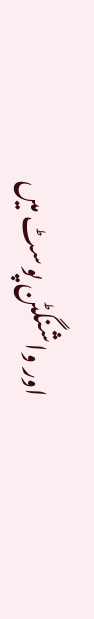اور واشنگٹن پوسٹ میں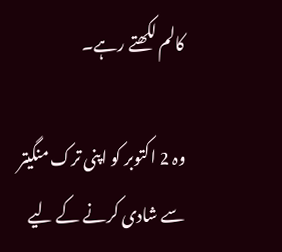کالم لکھتے رہے۔

وہ 2 اکتوبر کو اپنی ترک منگیتر سے شادی کرنے کے لیے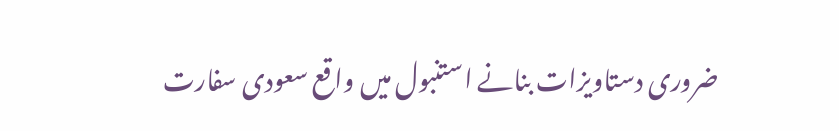ضروری دستاویزات بنانے استنبول میں واقع سعودی سفارت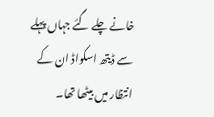خانے چلے گئے جہاں پہلے سے ڈیتھ اسکواڈ ان کے انتظار میں بیٹھا تھا۔